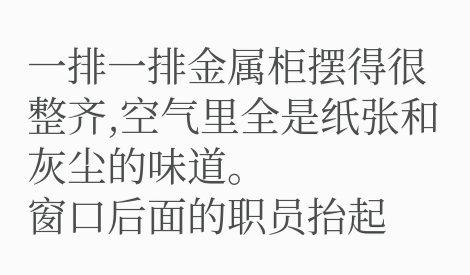一排一排金属柜摆得很整齐,空气里全是纸张和灰尘的味道。
窗口后面的职员抬起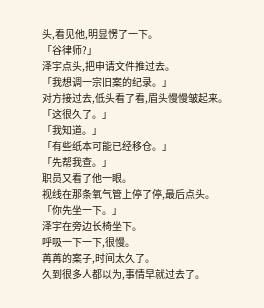头,看见他,明显愣了一下。
「谷律师?」
泽宇点头,把申请文件推过去。
「我想调一宗旧案的纪录。」
对方接过去,低头看了看,眉头慢慢皱起来。
「这很久了。」
「我知道。」
「有些纸本可能已经移仓。」
「先帮我查。」
职员又看了他一眼。
视线在那条氧气管上停了停,最后点头。
「你先坐一下。」
泽宇在旁边长椅坐下。
呼吸一下一下,很慢。
苒苒的案子,时间太久了。
久到很多人都以为,事情早就过去了。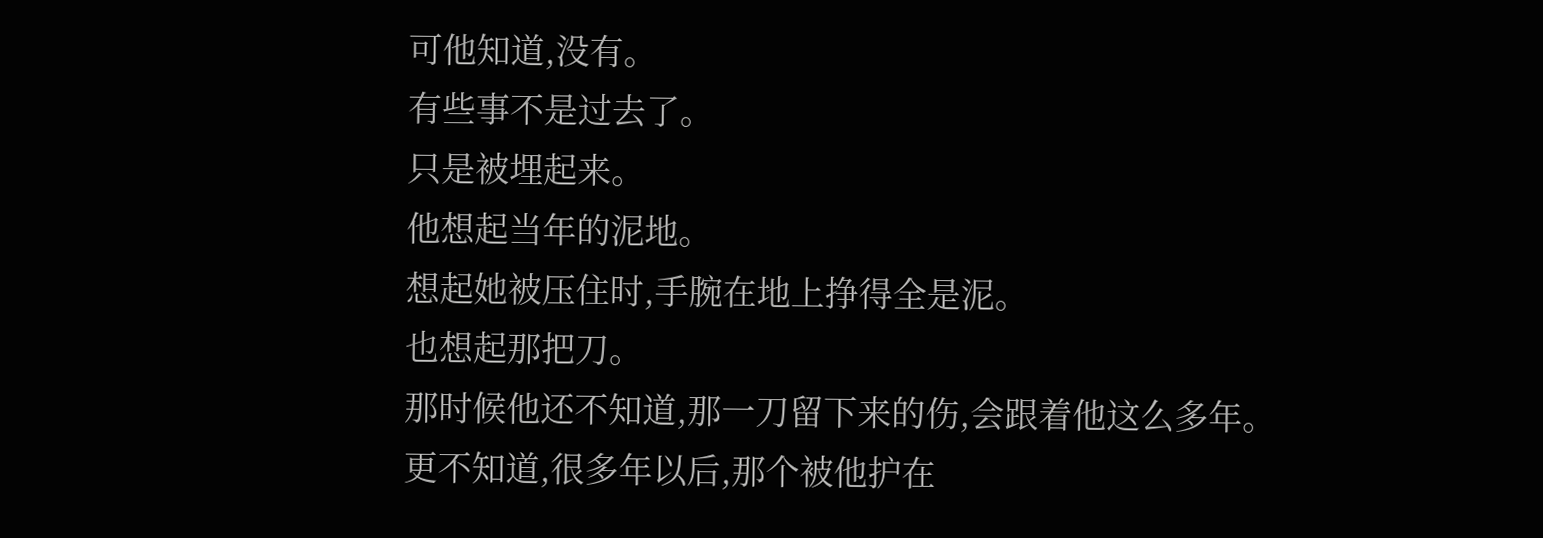可他知道,没有。
有些事不是过去了。
只是被埋起来。
他想起当年的泥地。
想起她被压住时,手腕在地上挣得全是泥。
也想起那把刀。
那时候他还不知道,那一刀留下来的伤,会跟着他这么多年。
更不知道,很多年以后,那个被他护在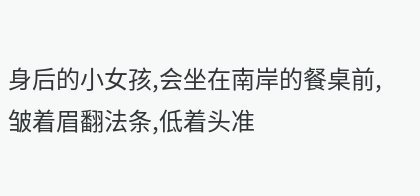身后的小女孩,会坐在南岸的餐桌前,皱着眉翻法条,低着头准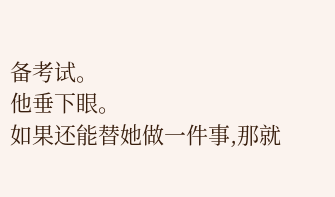备考试。
他垂下眼。
如果还能替她做一件事,那就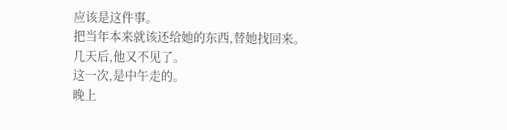应该是这件事。
把当年本来就该还给她的东西,替她找回来。
几天后,他又不见了。
这一次,是中午走的。
晚上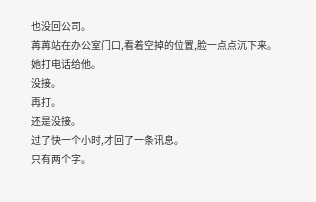也没回公司。
苒苒站在办公室门口,看着空掉的位置,脸一点点沉下来。
她打电话给他。
没接。
再打。
还是没接。
过了快一个小时,才回了一条讯息。
只有两个字。